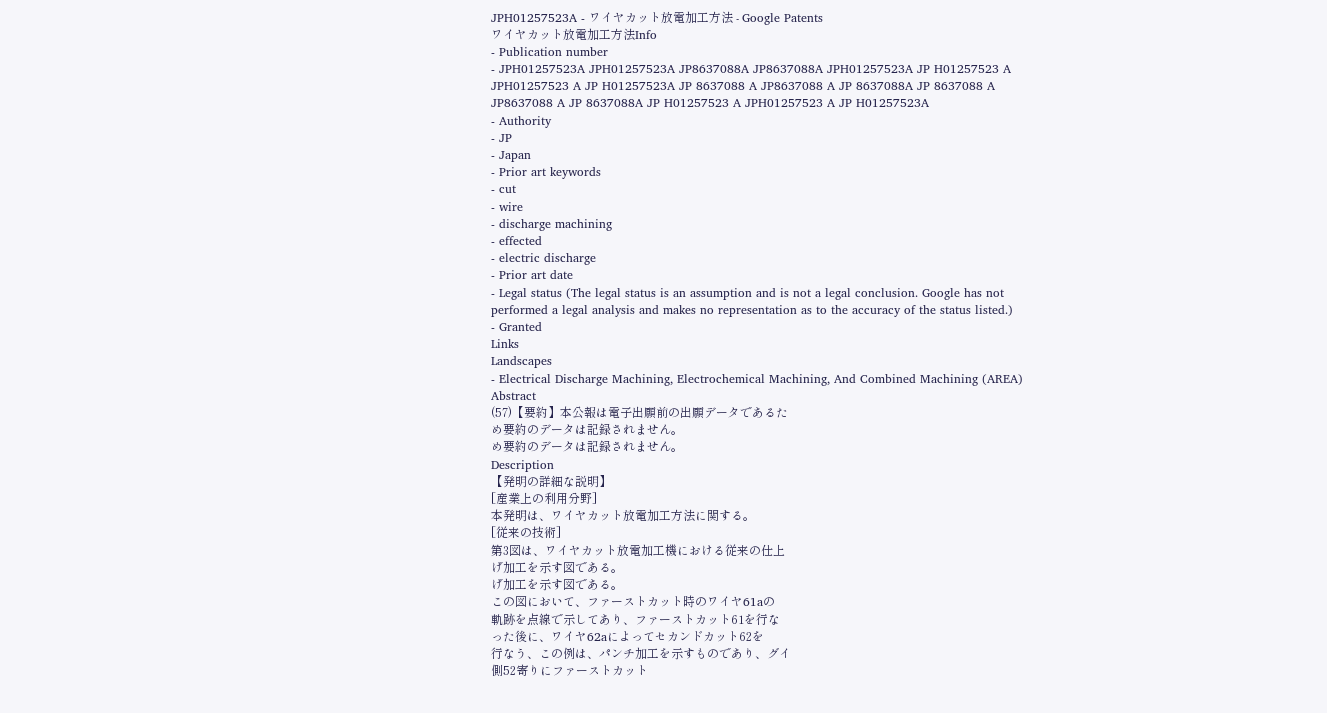JPH01257523A - ワイヤカット放電加工方法 - Google Patents
ワイヤカット放電加工方法Info
- Publication number
- JPH01257523A JPH01257523A JP8637088A JP8637088A JPH01257523A JP H01257523 A JPH01257523 A JP H01257523A JP 8637088 A JP8637088 A JP 8637088A JP 8637088 A JP8637088 A JP 8637088A JP H01257523 A JPH01257523 A JP H01257523A
- Authority
- JP
- Japan
- Prior art keywords
- cut
- wire
- discharge machining
- effected
- electric discharge
- Prior art date
- Legal status (The legal status is an assumption and is not a legal conclusion. Google has not performed a legal analysis and makes no representation as to the accuracy of the status listed.)
- Granted
Links
Landscapes
- Electrical Discharge Machining, Electrochemical Machining, And Combined Machining (AREA)
Abstract
(57)【要約】本公報は電子出願前の出願データであるた
め要約のデータは記録されません。
め要約のデータは記録されません。
Description
【発明の詳細な説明】
[産業上の利用分野]
本発明は、ワイヤカット放電加工方法に関する。
[従来の技術]
第3図は、ワイヤカット放電加工機における従来の仕上
げ加工を示す図である。
げ加工を示す図である。
この図において、ファーストカット時のワイヤ61aの
軌跡を点線で示してあり、ファーストカット61を行な
った後に、ワイヤ62aによってセカンドカット62を
行なう、この例は、パンチ加工を示すものであり、グイ
側52寄りにファーストカット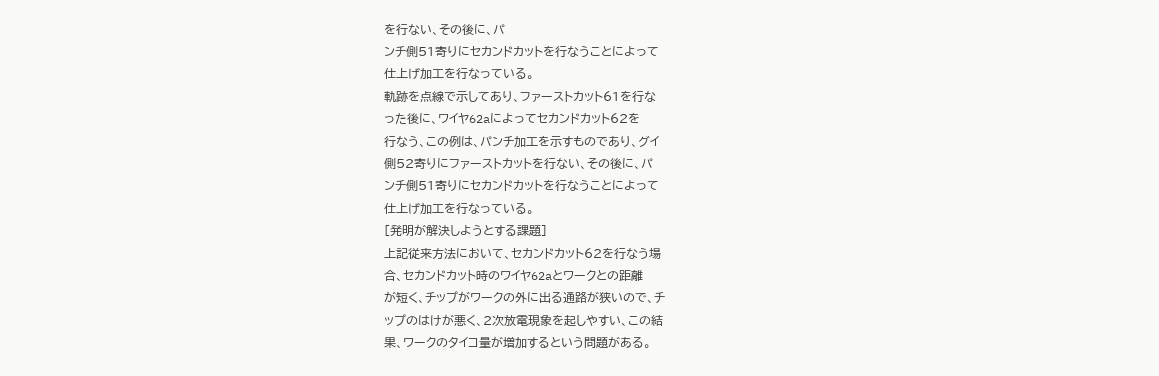を行ない、その後に、パ
ンチ側51寄りにセカンドカットを行なうことによって
仕上げ加工を行なっている。
軌跡を点線で示してあり、ファーストカット61を行な
った後に、ワイヤ62aによってセカンドカット62を
行なう、この例は、パンチ加工を示すものであり、グイ
側52寄りにファーストカットを行ない、その後に、パ
ンチ側51寄りにセカンドカットを行なうことによって
仕上げ加工を行なっている。
[発明が解決しようとする課題]
上記従来方法において、セカンドカット62を行なう場
合、セカンドカット時のワイヤ62aとワークとの距離
が短く、チップがワークの外に出る通路が狭いので、チ
ップのはけが悪く、2次放電現象を起しやすい、この結
果、ワークのタイコ量が増加するという問題がある。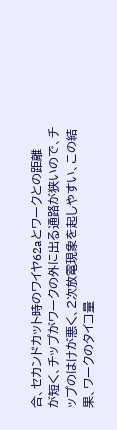合、セカンドカット時のワイヤ62aとワークとの距離
が短く、チップがワークの外に出る通路が狭いので、チ
ップのはけが悪く、2次放電現象を起しやすい、この結
果、ワークのタイコ量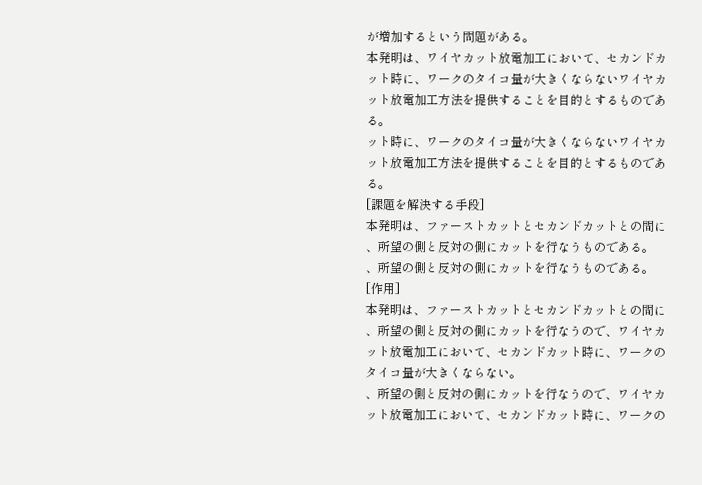が増加するという問題がある。
本発明は、ワイヤカット放電加工において、セカンドカ
ット時に、ワークのタイコ量が大きくならないワイヤカ
ット放電加工方法を提供することを目的とするものであ
る。
ット時に、ワークのタイコ量が大きくならないワイヤカ
ット放電加工方法を提供することを目的とするものであ
る。
[課題を解決する手段]
本発明は、ファーストカットとセカンドカットとの間に
、所望の側と反対の側にカットを行なうものである。
、所望の側と反対の側にカットを行なうものである。
[作用]
本発明は、ファーストカットとセカンドカットとの間に
、所望の側と反対の側にカットを行なうので、ワイヤカ
ット放電加工において、セカンドカット時に、ワークの
タイコ量が大きくならない。
、所望の側と反対の側にカットを行なうので、ワイヤカ
ット放電加工において、セカンドカット時に、ワークの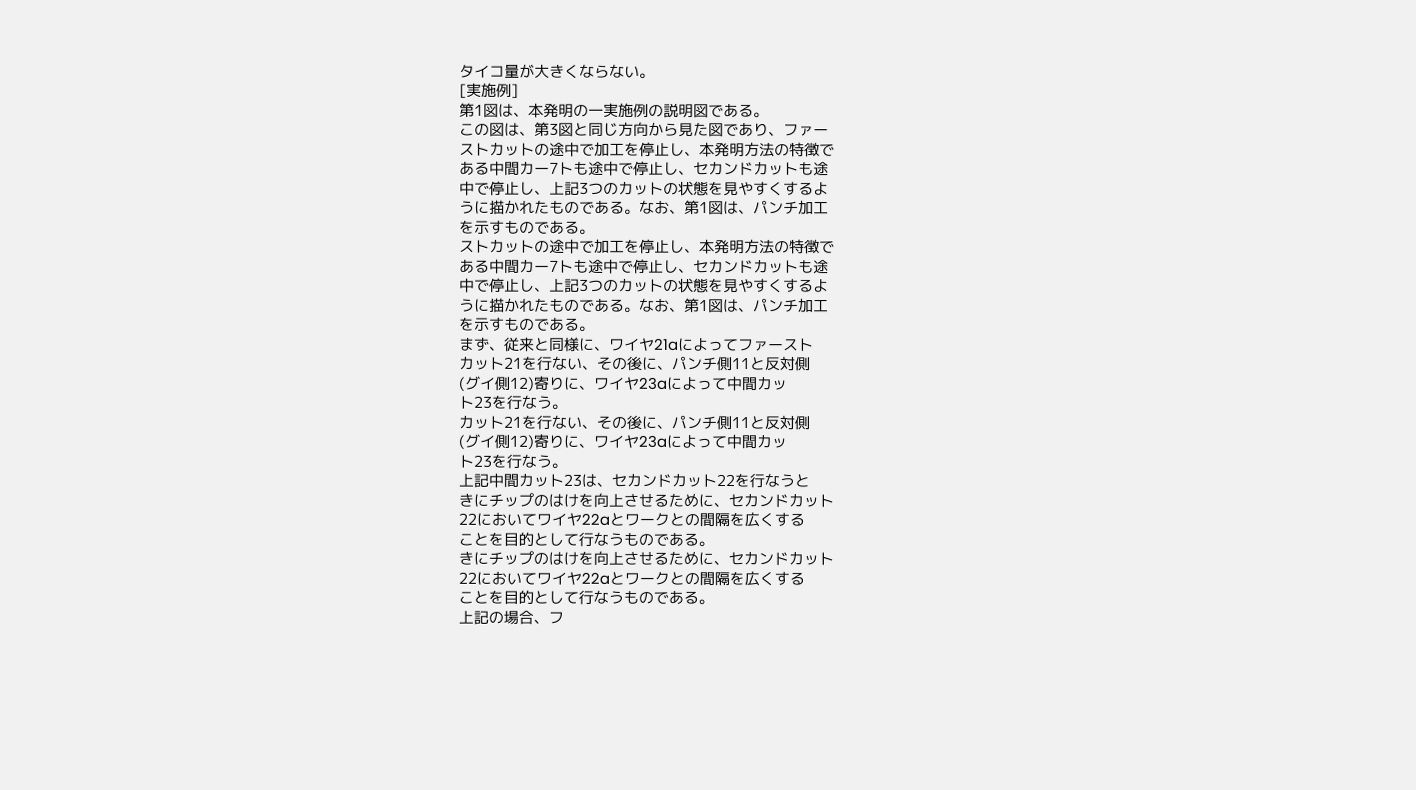タイコ量が大きくならない。
[実施例]
第1図は、本発明の一実施例の説明図である。
この図は、第3図と同じ方向から見た図であり、ファー
ストカットの途中で加工を停止し、本発明方法の特徴で
ある中間カー7トも途中で停止し、セカンドカットも途
中で停止し、上記3つのカットの状態を見やすくするよ
うに描かれたものである。なお、第1図は、パンチ加工
を示すものである。
ストカットの途中で加工を停止し、本発明方法の特徴で
ある中間カー7トも途中で停止し、セカンドカットも途
中で停止し、上記3つのカットの状態を見やすくするよ
うに描かれたものである。なお、第1図は、パンチ加工
を示すものである。
まず、従来と同様に、ワイヤ21aによってファースト
カット21を行ない、その後に、パンチ側11と反対側
(グイ側12)寄りに、ワイヤ23aによって中間カッ
ト23を行なう。
カット21を行ない、その後に、パンチ側11と反対側
(グイ側12)寄りに、ワイヤ23aによって中間カッ
ト23を行なう。
上記中間カット23は、セカンドカット22を行なうと
きにチップのはけを向上させるために、セカンドカット
22においてワイヤ22aとワークとの間隔を広くする
ことを目的として行なうものである。
きにチップのはけを向上させるために、セカンドカット
22においてワイヤ22aとワークとの間隔を広くする
ことを目的として行なうものである。
上記の場合、フ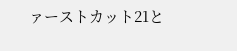ァーストカット21と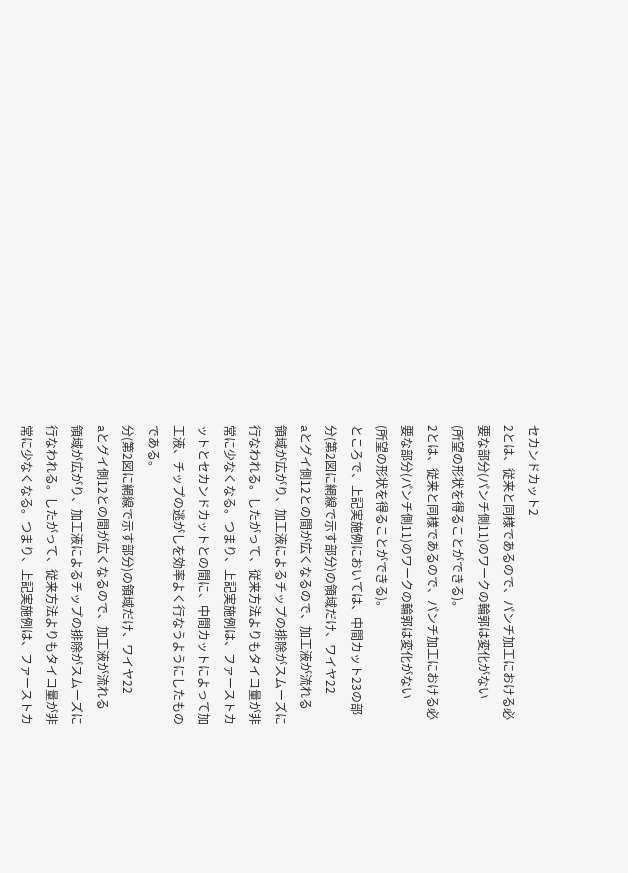セカンドカット2
2とは、従来と同様であるので、パンチ加工における必
要な部分(パンチ側11)のワークの輪郭は変化がない
(所望の形状を得ることができる)。
2とは、従来と同様であるので、パンチ加工における必
要な部分(パンチ側11)のワークの輪郭は変化がない
(所望の形状を得ることができる)。
ところで、上記実施例においては、中間カット23の部
分(第2図に網線で示す部分)の領域だけ、ワイヤ22
aとグイ側12との間が広くなるので、加工液が流れる
領域が広がり、加工液によるチップの排除がスムーズに
行なわれる。したがって、従来方法よりもタイコ量が非
常に少なくなる。つまり、上記実施例は、ファーストカ
ットとセカンドカットとの間に、中間カットによって加
工液、チップの逃がしを効率よく行なうようにしたもの
である。
分(第2図に網線で示す部分)の領域だけ、ワイヤ22
aとグイ側12との間が広くなるので、加工液が流れる
領域が広がり、加工液によるチップの排除がスムーズに
行なわれる。したがって、従来方法よりもタイコ量が非
常に少なくなる。つまり、上記実施例は、ファーストカ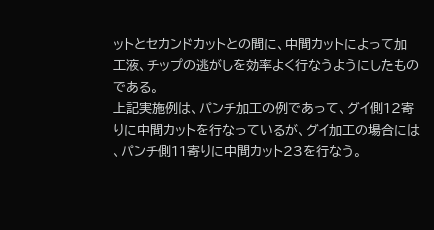ットとセカンドカットとの間に、中間カットによって加
工液、チップの逃がしを効率よく行なうようにしたもの
である。
上記実施例は、パンチ加工の例であって、グイ側12寄
りに中間カットを行なっているが、グイ加工の場合には
、パンチ側11寄りに中間カット23を行なう。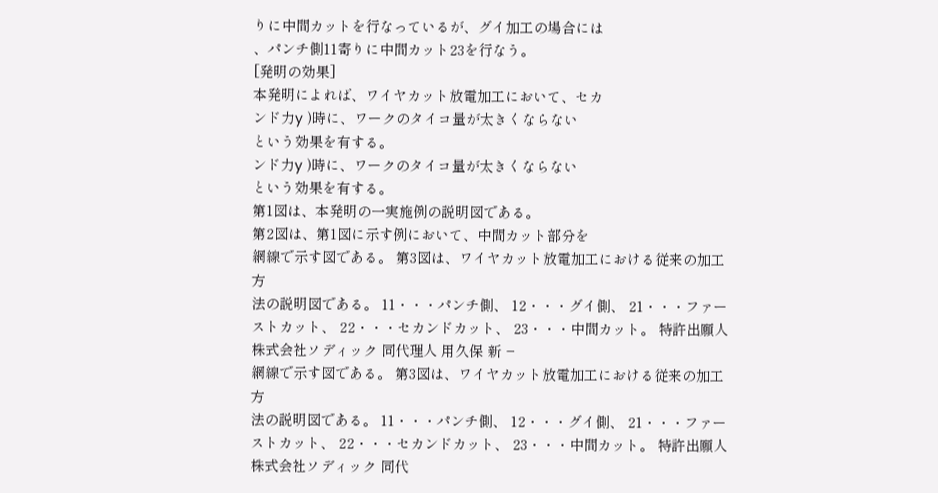りに中間カットを行なっているが、グイ加工の場合には
、パンチ側11寄りに中間カット23を行なう。
[発明の効果]
本発明によれば、ワイヤカット放電加工において、セカ
ンド力y )時に、ワークのタイコ量が太きくならない
という効果を有する。
ンド力y )時に、ワークのタイコ量が太きくならない
という効果を有する。
第1図は、本発明の一実施例の説明図である。
第2図は、第1図に示す例において、中間カット部分を
網線で示す図である。 第3図は、ワイヤカット放電加工における従来の加工方
法の説明図である。 11・・・パンチ側、 12・・・グイ側、 21・・・ファーストカット、 22・・・セカンドカット、 23・・・中間カット。 特許出願人 株式会社ソディック 同代理人 用久保 新 −
網線で示す図である。 第3図は、ワイヤカット放電加工における従来の加工方
法の説明図である。 11・・・パンチ側、 12・・・グイ側、 21・・・ファーストカット、 22・・・セカンドカット、 23・・・中間カット。 特許出願人 株式会社ソディック 同代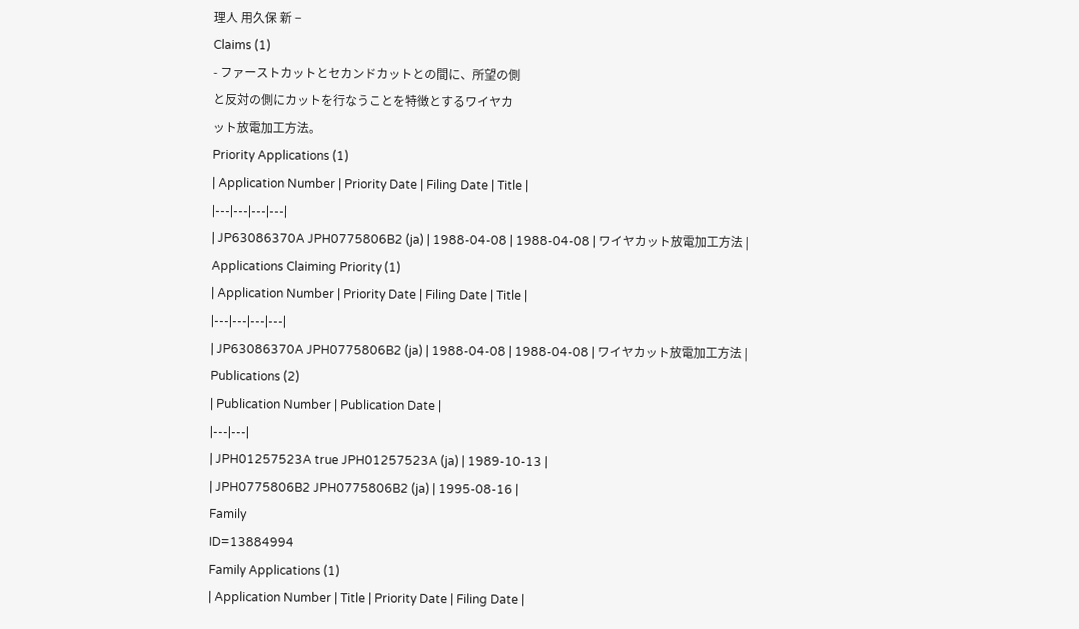理人 用久保 新 −
Claims (1)
- ファーストカットとセカンドカットとの間に、所望の側
と反対の側にカットを行なうことを特徴とするワイヤカ
ット放電加工方法。
Priority Applications (1)
| Application Number | Priority Date | Filing Date | Title |
|---|---|---|---|
| JP63086370A JPH0775806B2 (ja) | 1988-04-08 | 1988-04-08 | ワイヤカット放電加工方法 |
Applications Claiming Priority (1)
| Application Number | Priority Date | Filing Date | Title |
|---|---|---|---|
| JP63086370A JPH0775806B2 (ja) | 1988-04-08 | 1988-04-08 | ワイヤカット放電加工方法 |
Publications (2)
| Publication Number | Publication Date |
|---|---|
| JPH01257523A true JPH01257523A (ja) | 1989-10-13 |
| JPH0775806B2 JPH0775806B2 (ja) | 1995-08-16 |
Family
ID=13884994
Family Applications (1)
| Application Number | Title | Priority Date | Filing Date |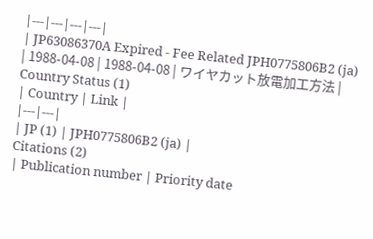|---|---|---|---|
| JP63086370A Expired - Fee Related JPH0775806B2 (ja) | 1988-04-08 | 1988-04-08 | ワイヤカット放電加工方法 |
Country Status (1)
| Country | Link |
|---|---|
| JP (1) | JPH0775806B2 (ja) |
Citations (2)
| Publication number | Priority date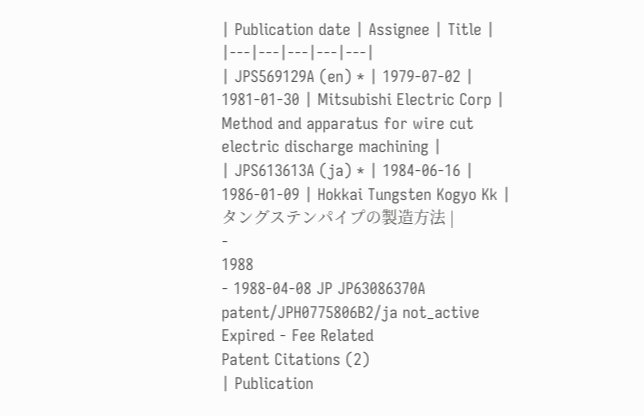| Publication date | Assignee | Title |
|---|---|---|---|---|
| JPS569129A (en) * | 1979-07-02 | 1981-01-30 | Mitsubishi Electric Corp | Method and apparatus for wire cut electric discharge machining |
| JPS613613A (ja) * | 1984-06-16 | 1986-01-09 | Hokkai Tungsten Kogyo Kk | タングステンパイプの製造方法 |
-
1988
- 1988-04-08 JP JP63086370A patent/JPH0775806B2/ja not_active Expired - Fee Related
Patent Citations (2)
| Publication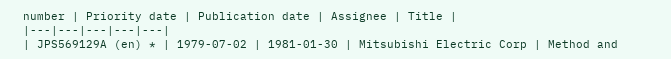number | Priority date | Publication date | Assignee | Title |
|---|---|---|---|---|
| JPS569129A (en) * | 1979-07-02 | 1981-01-30 | Mitsubishi Electric Corp | Method and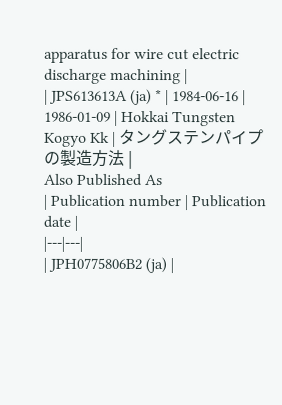apparatus for wire cut electric discharge machining |
| JPS613613A (ja) * | 1984-06-16 | 1986-01-09 | Hokkai Tungsten Kogyo Kk | タングステンパイプの製造方法 |
Also Published As
| Publication number | Publication date |
|---|---|
| JPH0775806B2 (ja) |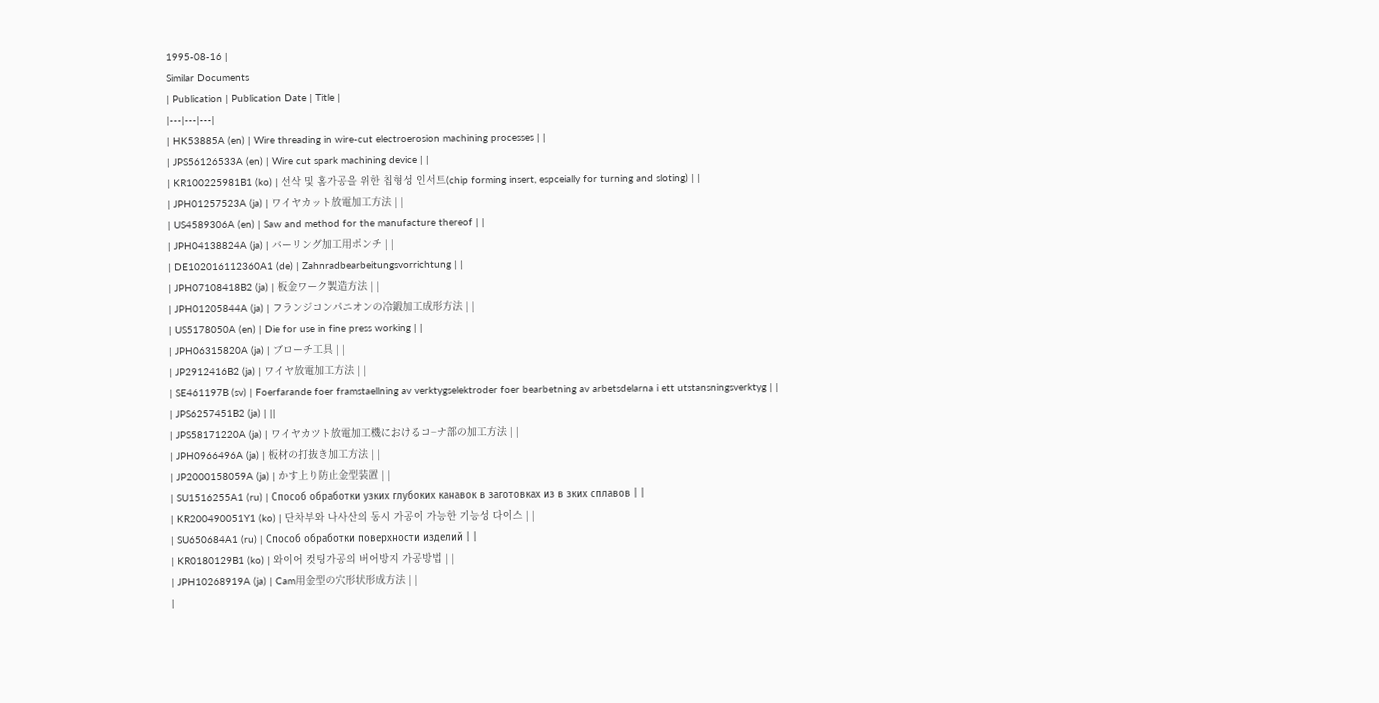1995-08-16 |
Similar Documents
| Publication | Publication Date | Title |
|---|---|---|
| HK53885A (en) | Wire threading in wire-cut electroerosion machining processes | |
| JPS56126533A (en) | Wire cut spark machining device | |
| KR100225981B1 (ko) | 선삭 및 홈가공을 위한 칩형성 인서트(chip forming insert, espceially for turning and sloting) | |
| JPH01257523A (ja) | ワイヤカット放電加工方法 | |
| US4589306A (en) | Saw and method for the manufacture thereof | |
| JPH04138824A (ja) | バーリング加工用ポンチ | |
| DE102016112360A1 (de) | Zahnradbearbeitungsvorrichtung | |
| JPH07108418B2 (ja) | 板金ワーク製造方法 | |
| JPH01205844A (ja) | フランジコンパニオンの冷鍛加工成形方法 | |
| US5178050A (en) | Die for use in fine press working | |
| JPH06315820A (ja) | ブローチ工具 | |
| JP2912416B2 (ja) | ワイヤ放電加工方法 | |
| SE461197B (sv) | Foerfarande foer framstaellning av verktygselektroder foer bearbetning av arbetsdelarna i ett utstansningsverktyg | |
| JPS6257451B2 (ja) | ||
| JPS58171220A (ja) | ワイヤカツト放電加工機におけるコ−ナ部の加工方法 | |
| JPH0966496A (ja) | 板材の打抜き加工方法 | |
| JP2000158059A (ja) | かす上り防止金型装置 | |
| SU1516255A1 (ru) | Способ обработки узких глубоких канавок в заготовках из в зких сплавов | |
| KR200490051Y1 (ko) | 단차부와 나사산의 동시 가공이 가능한 기능성 다이스 | |
| SU650684A1 (ru) | Способ обработки поверхности изделий | |
| KR0180129B1 (ko) | 와이어 컷팅가공의 버어방지 가공방법 | |
| JPH10268919A (ja) | Cam用金型の穴形状形成方法 | |
|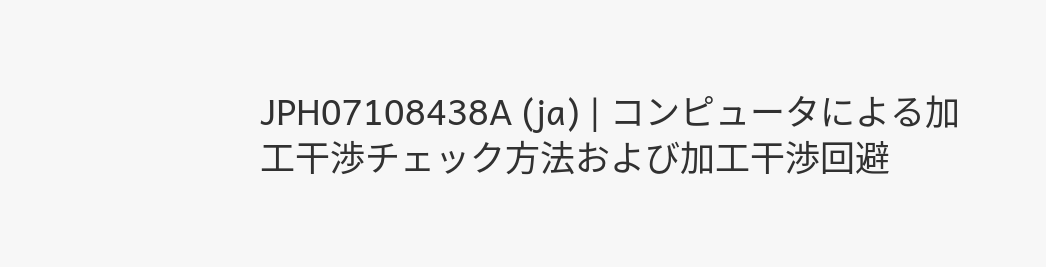JPH07108438A (ja) | コンピュータによる加工干渉チェック方法および加工干渉回避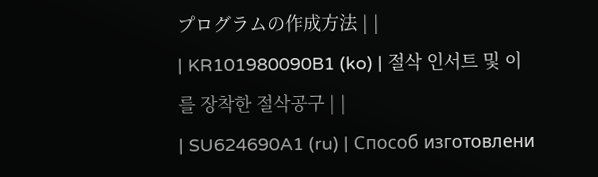プログラムの作成方法 | |
| KR101980090B1 (ko) | 절삭 인서트 및 이를 장착한 절삭공구 | |
| SU624690A1 (ru) | Способ изготовлени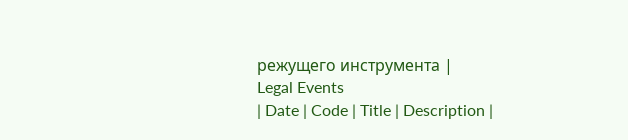режущего инструмента |
Legal Events
| Date | Code | Title | Description |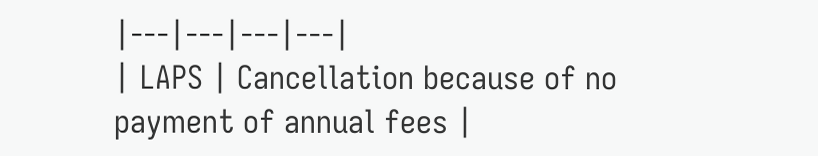|---|---|---|---|
| LAPS | Cancellation because of no payment of annual fees |